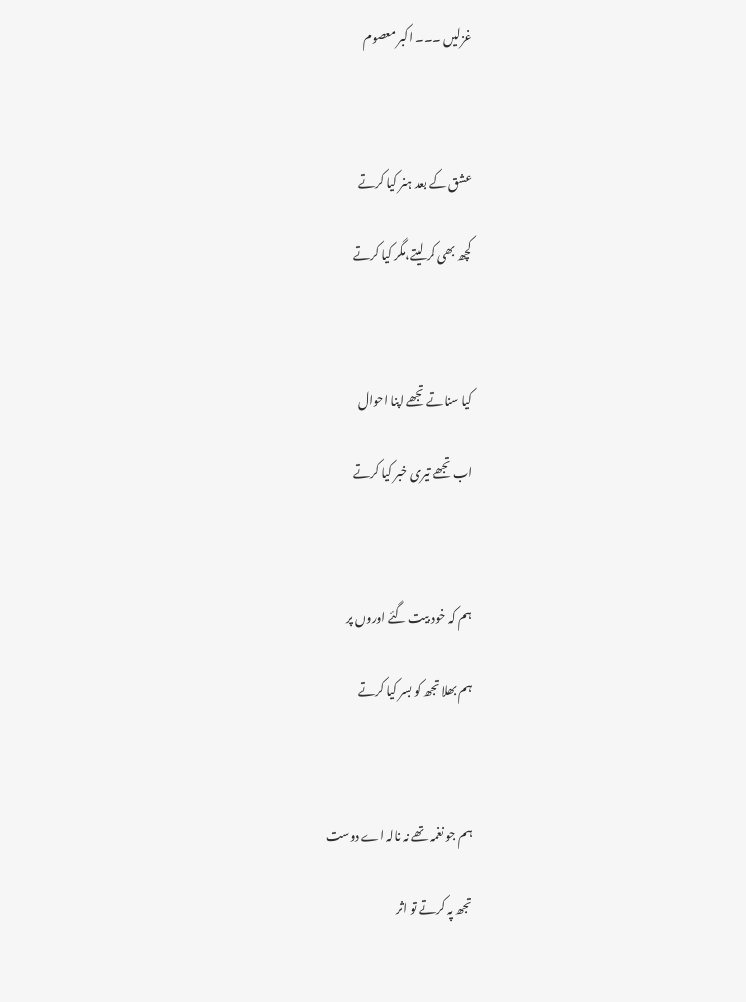غزلیں ۔۔۔ اکبر معصوم



عشق کے بعد ہنر کیا کرتے

کچھ بھی کر لیتے،مگر کیا کرتے



کیا سناتے تجھے اپنا احوال

اب تجھے تیری خبر کیا کرتے



ہم کہ خود بیت گئے اوروں پر

ہم بھلا تجھ کو بسر کیا کرتے



ہم جو نغمہ تھے نہ نالہ اے دوست

تجھ پہ کرتے تو اثر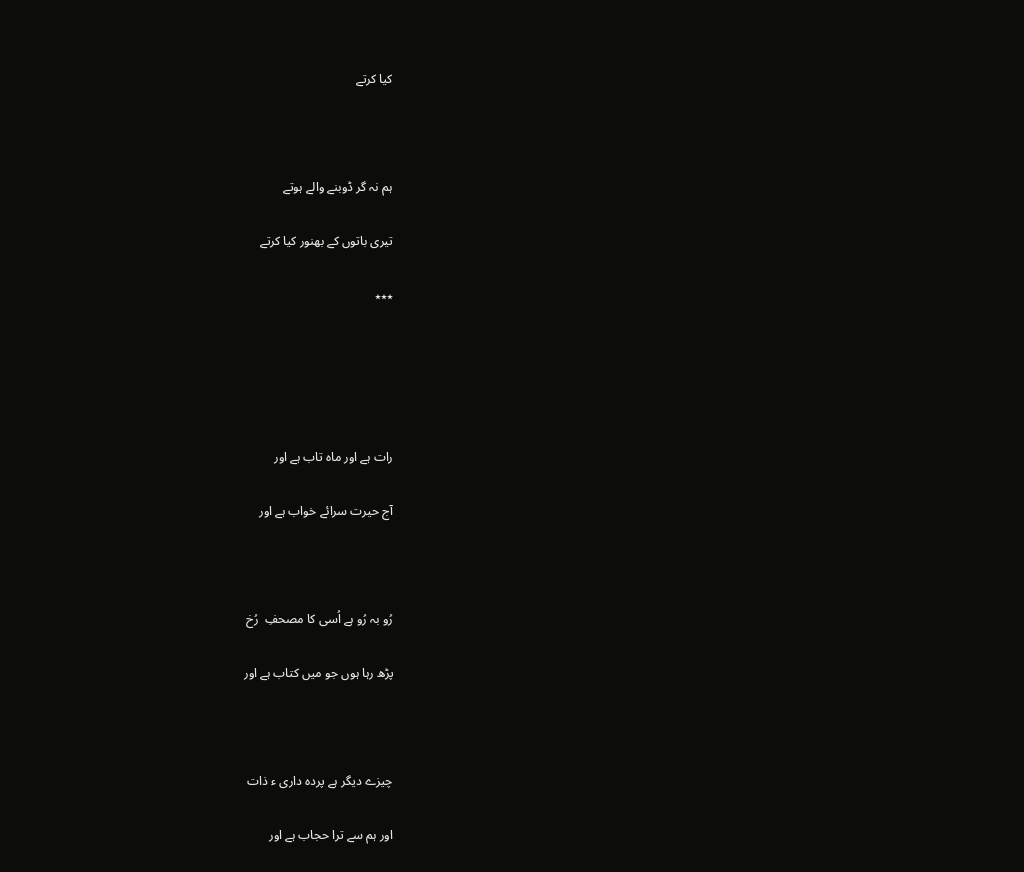کیا کرتے



ہم نہ گر ڈوبنے والے ہوتے

تیری باتوں کے بھنور کیا کرتے

٭٭٭





رات ہے اور ماہ تاب ہے اور

آج حیرت سرائے خواب ہے اور



رُو بہ رُو ہے اُسی کا مصحفِ  رُخ

پڑھ رہا ہوں جو میں کتاب ہے اور



چیزے دیگر ہے پردہ داری ء ذات

اور ہم سے ترا حجاب ہے اور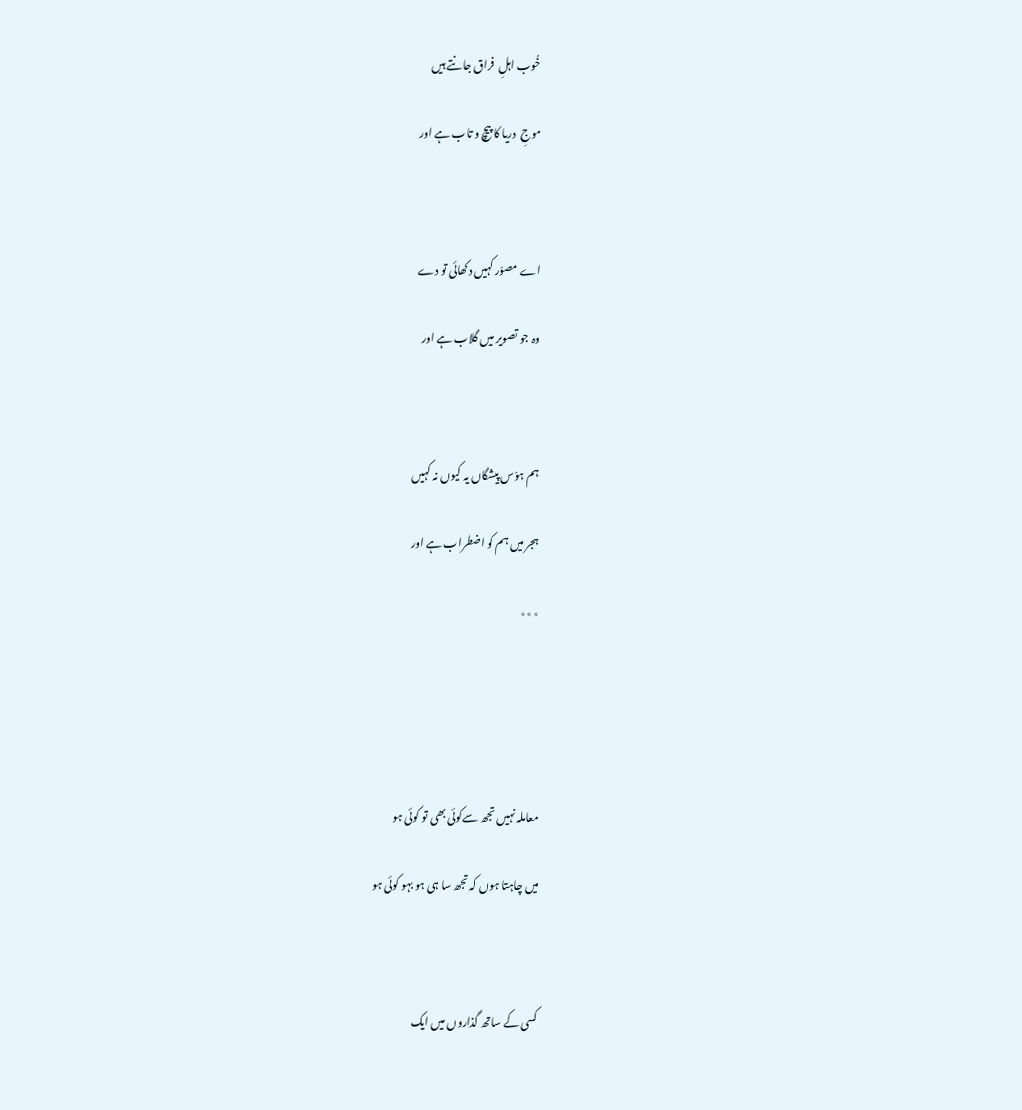خُوب اہلِ  فراق جانتے ہیں

موجِ  دریا کا پیچ و تاب ہے اور



اے مصوّر کہیں دکھائی تو دے

وہ جو تصویر میں گلاب ہے اور



ہم ہوّس پیشگاں یہ کیوں نہ کہیں

ہجر میں ہم کو اضطراب ہے اور

٭٭٭





معاملہ نہیں تجھ سےکوئی بھی تو کوئی ہو

میں چاہتا ہوں کہ تجھ سا ہی ہو بہو کوئی ہو



کسی کے ساتھ گذاروں میں ایک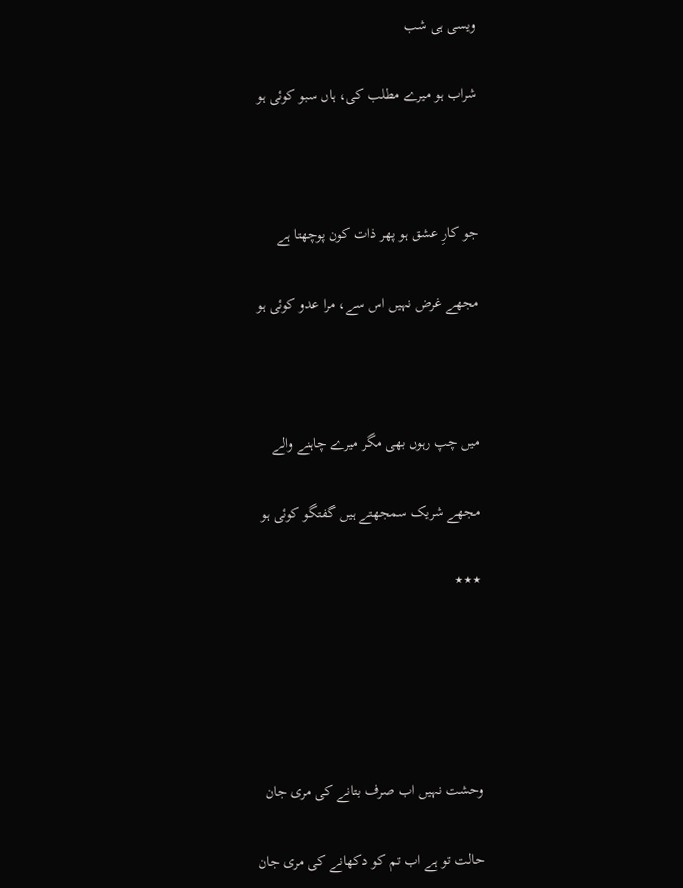ویسی ہی شب

شراب ہو میرے مطلب کی، ہاں سبو کوئی ہو



جو کارِ عشق ہو پھر ذات کون پوچھتا ہے

مجھے غرض نہیں اس سے، مرا عدو کوئی ہو



میں چپ رہوں بھی مگر میرے چاہنے والے

مجھے شریک سمجھتے ہیں گفتگو کوئی ہو

٭٭٭





وحشت نہیں اب صرف بتانے کی مری جان

حالت تو ہے اب تم کو دکھانے کی مری جان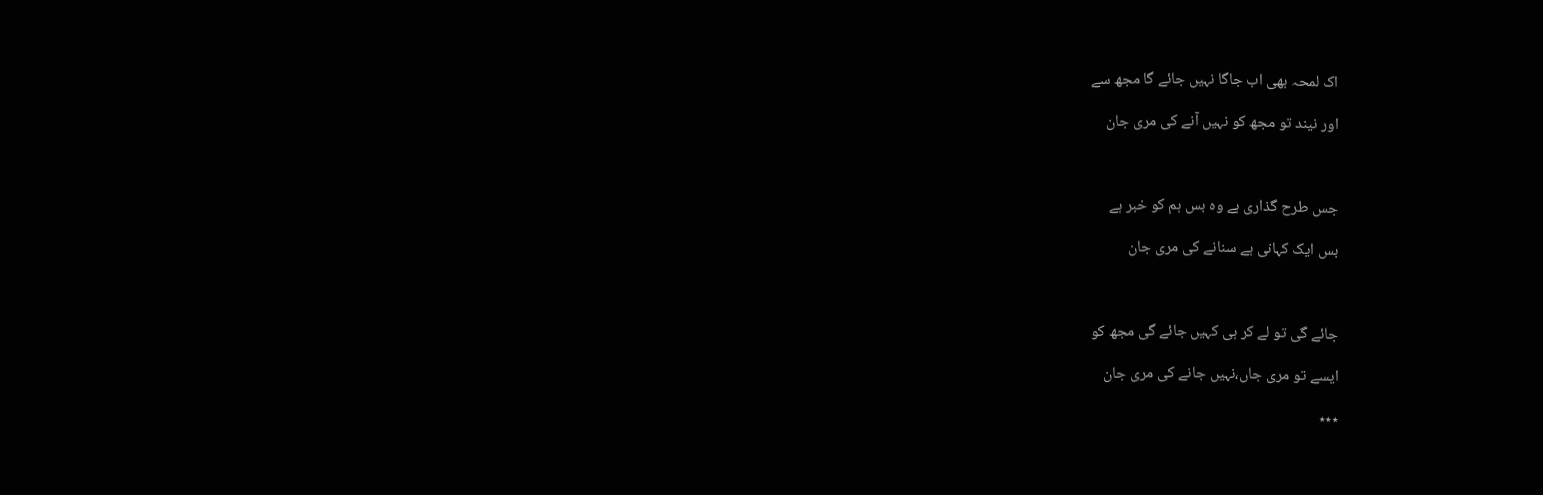اک لمحہ بھی اب جاگا نہیں جائے گا مجھ سے

اور نیند تو مجھ کو نہیں آنے کی مری جان



جس طرح گذاری ہے وہ بس ہم کو خبر ہے

بس ایک کہانی ہے سنانے کی مری جان



جائے گی تو لے کر ہی کہیں جائے گی مجھ کو

ایسے تو مری جاں،نہیں جانے کی مری جان

٭٭٭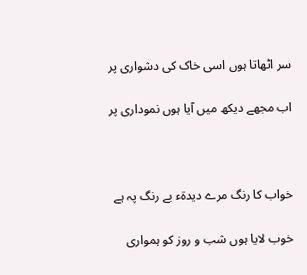سر اٹھاتا ہوں اسی خاک کی دشواری پر

اب مجھے دیکھ میں آیا ہوں نموداری پر



خواب کا رنگ مرے دیدۃء بے رنگ پہ ہے

خوب لایا ہوں شب و روز کو ہمواری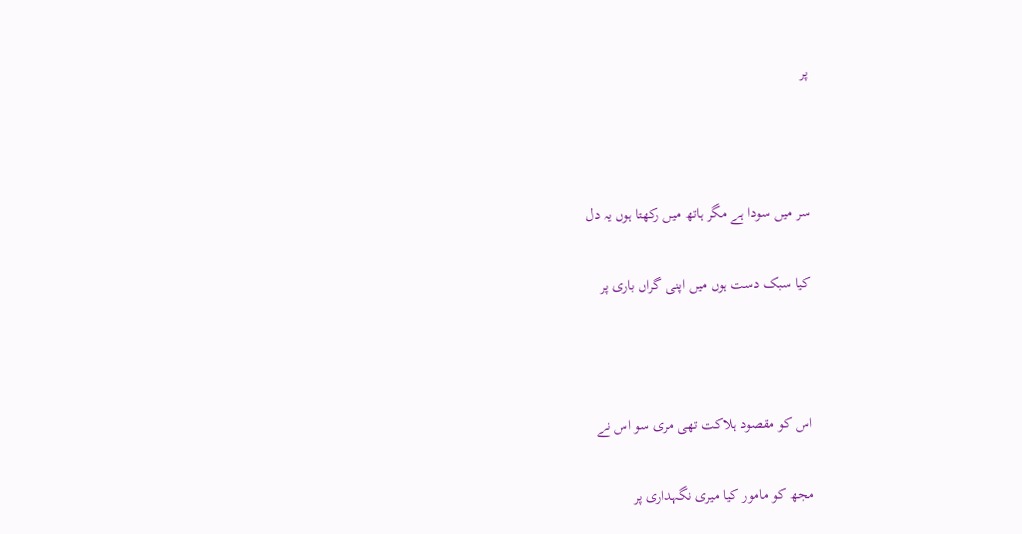پر



سر میں سودا ہے مگر ہاتھ میں رکھتا ہوں یہ دل

کیا سبک دست ہوں میں اپنی گراں باری پر



اس کو مقصود ہلاکت تھی مری سو اس نے

مجھ کو مامور کیا میری نگہداری پر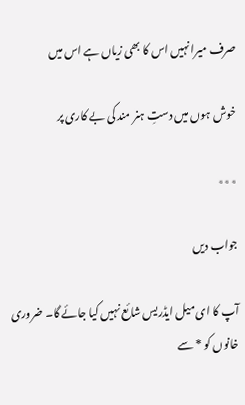صرف میرا نہیں اس کا بھی زیاں ہے اس میں

خوش ہوں میں دستِ ہنر مند کی بے کاری پر

٭٭٭

جواب دیں

آپ کا ای میل ایڈریس شائع نہیں کیا جائے گا۔ ضروری خانوں کو * سے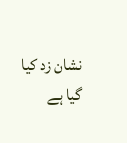نشان زد کیا گیا ہے